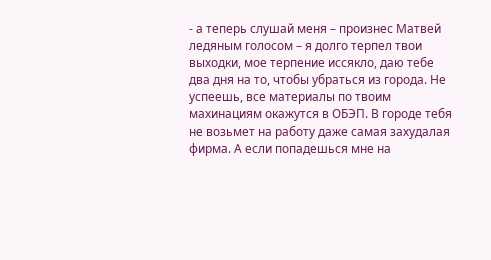- а теперь слушай меня – произнес Матвей ледяным голосом – я долго терпел твои выходки, мое терпение иссякло, даю тебе два дня на то, чтобы убраться из города. Не успеешь, все материалы по твоим махинациям окажутся в ОБЭП. В городе тебя не возьмет на работу даже самая захудалая фирма. А если попадешься мне на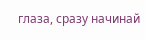глаза, сразу начинай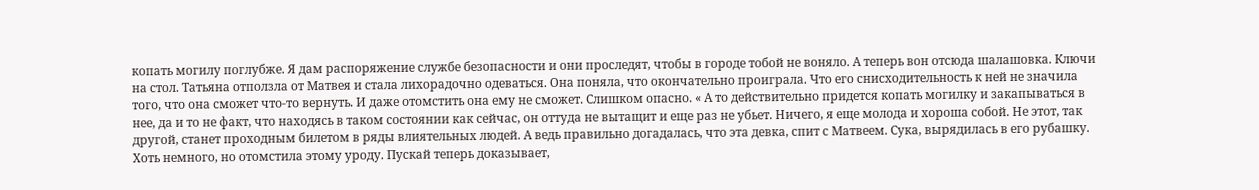копать могилу поглубже. Я дам распоряжение службе безопасности и они проследят, чтобы в городе тобой не воняло. А теперь вон отсюда шалашовка. Ключи на стол. Татьяна отползла от Матвея и стала лихорадочно одеваться. Она поняла, что окончательно проиграла. Что его снисходительность к ней не значила того, что она сможет что-то вернуть. И даже отомстить она ему не сможет. Слишком опасно. « А то действительно придется копать могилку и закапываться в нее, да и то не факт, что находясь в таком состоянии как сейчас, он оттуда не вытащит и еще раз не убьет. Ничего, я еще молода и хороша собой. Не этот, так другой, станет проходным билетом в ряды влиятельных людей. А ведь правильно догадалась, что эта девка, спит с Матвеем. Сука, вырядилась в его рубашку. Хоть немного, но отомстила этому уроду. Пускай теперь доказывает,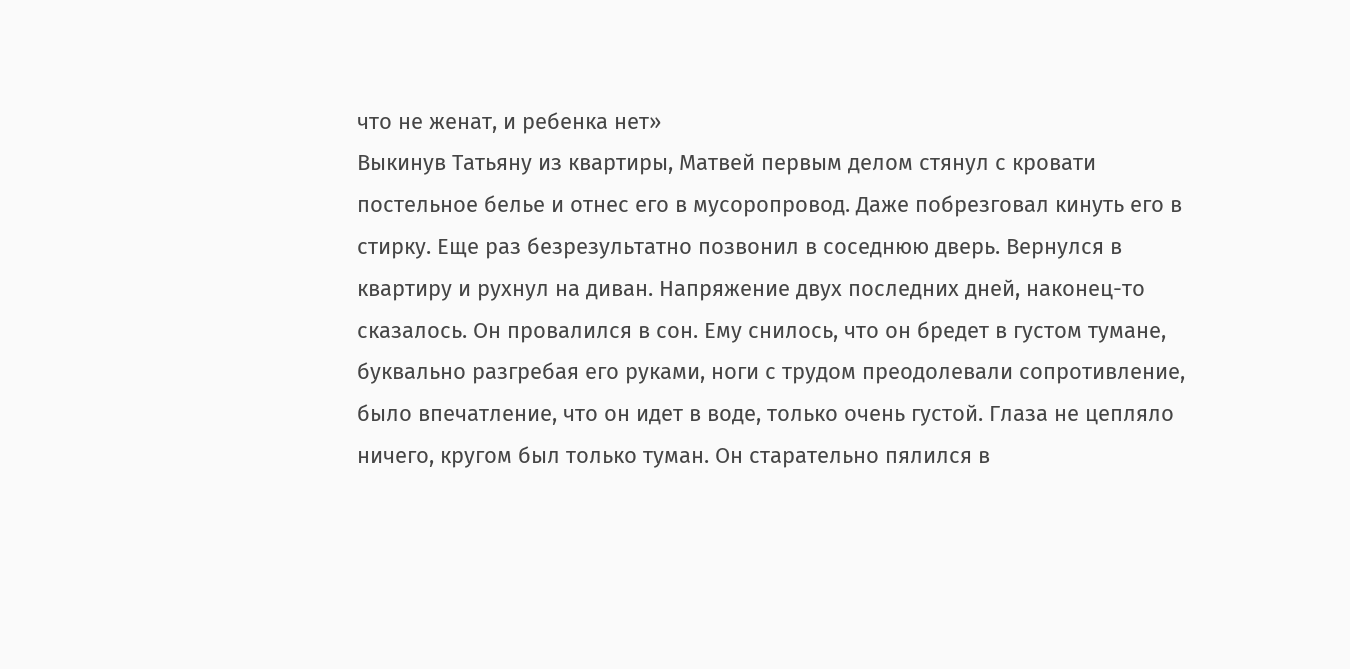что не женат, и ребенка нет»
Выкинув Татьяну из квартиры, Матвей первым делом стянул с кровати постельное белье и отнес его в мусоропровод. Даже побрезговал кинуть его в стирку. Еще раз безрезультатно позвонил в соседнюю дверь. Вернулся в квартиру и рухнул на диван. Напряжение двух последних дней, наконец-то сказалось. Он провалился в сон. Ему снилось, что он бредет в густом тумане, буквально разгребая его руками, ноги с трудом преодолевали сопротивление, было впечатление, что он идет в воде, только очень густой. Глаза не цепляло ничего, кругом был только туман. Он старательно пялился в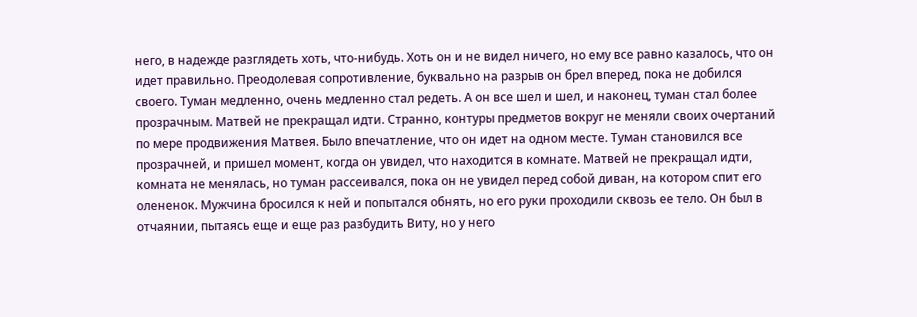него, в надежде разглядеть хоть, что-нибудь. Хоть он и не видел ничего, но ему все равно казалось, что он идет правильно. Преодолевая сопротивление, буквально на разрыв он брел вперед, пока не добился своего. Туман медленно, очень медленно стал редеть. А он все шел и шел, и наконец, туман стал более прозрачным. Матвей не прекращал идти. Странно, контуры предметов вокруг не меняли своих очертаний по мере продвижения Матвея. Было впечатление, что он идет на одном месте. Туман становился все прозрачней, и пришел момент, когда он увидел, что находится в комнате. Матвей не прекращал идти, комната не менялась, но туман рассеивался, пока он не увидел перед собой диван, на котором спит его олененок. Мужчина бросился к ней и попытался обнять, но его руки проходили сквозь ее тело. Он был в отчаянии, пытаясь еще и еще раз разбудить Виту, но у него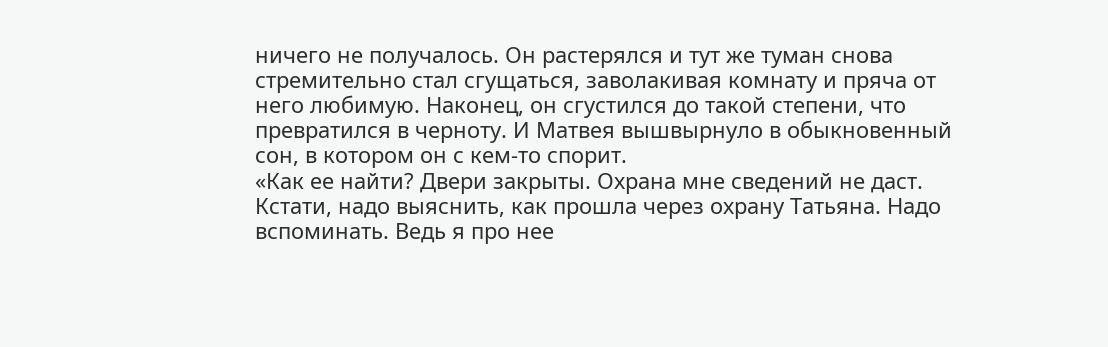ничего не получалось. Он растерялся и тут же туман снова стремительно стал сгущаться, заволакивая комнату и пряча от него любимую. Наконец, он сгустился до такой степени, что превратился в черноту. И Матвея вышвырнуло в обыкновенный сон, в котором он с кем-то спорит.
«Как ее найти? Двери закрыты. Охрана мне сведений не даст. Кстати, надо выяснить, как прошла через охрану Татьяна. Надо вспоминать. Ведь я про нее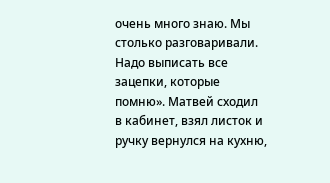очень много знаю. Мы столько разговаривали. Надо выписать все зацепки, которые помню». Матвей сходил в кабинет, взял листок и ручку вернулся на кухню,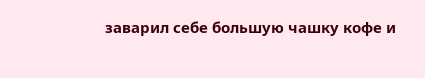заварил себе большую чашку кофе и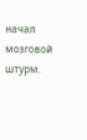начал мозговой штурм.